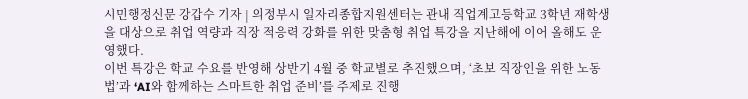시민행정신문 강갑수 기자 | 의정부시 일자리종합지원센터는 관내 직업계고등학교 3학년 재학생을 대상으로 취업 역량과 직장 적응력 강화를 위한 맞춤형 취업 특강을 지난해에 이어 올해도 운영했다.
이번 특강은 학교 수요를 반영해 상반기 4월 중 학교별로 추진했으며, ‘초보 직장인을 위한 노동법’과 ‘AI와 함께하는 스마트한 취업 준비’를 주제로 진행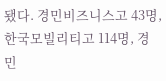됐다. 경민비즈니스고 43명, 한국모빌리티고 114명, 경민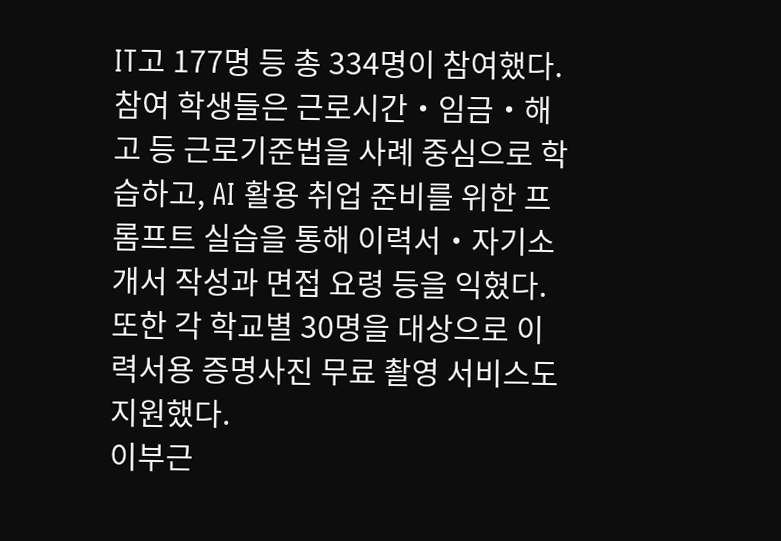IT고 177명 등 총 334명이 참여했다.
참여 학생들은 근로시간‧임금‧해고 등 근로기준법을 사례 중심으로 학습하고, AI 활용 취업 준비를 위한 프롬프트 실습을 통해 이력서‧자기소개서 작성과 면접 요령 등을 익혔다. 또한 각 학교별 30명을 대상으로 이력서용 증명사진 무료 촬영 서비스도 지원했다.
이부근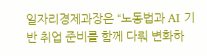일자리경제과장은 “노동법과 AI 기반 취업 준비를 함께 다뤄 변화하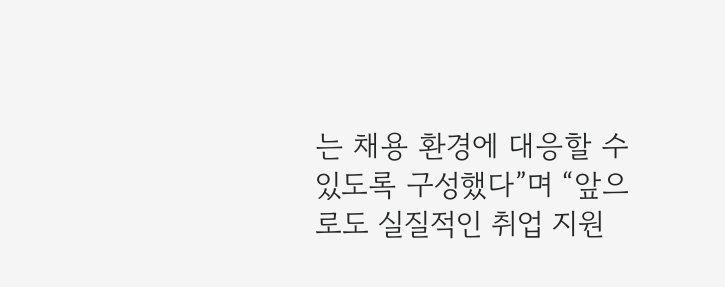는 채용 환경에 대응할 수 있도록 구성했다”며 “앞으로도 실질적인 취업 지원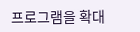프로그램을 확대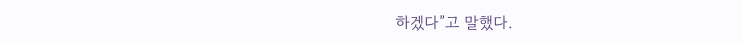하겠다”고 말했다.